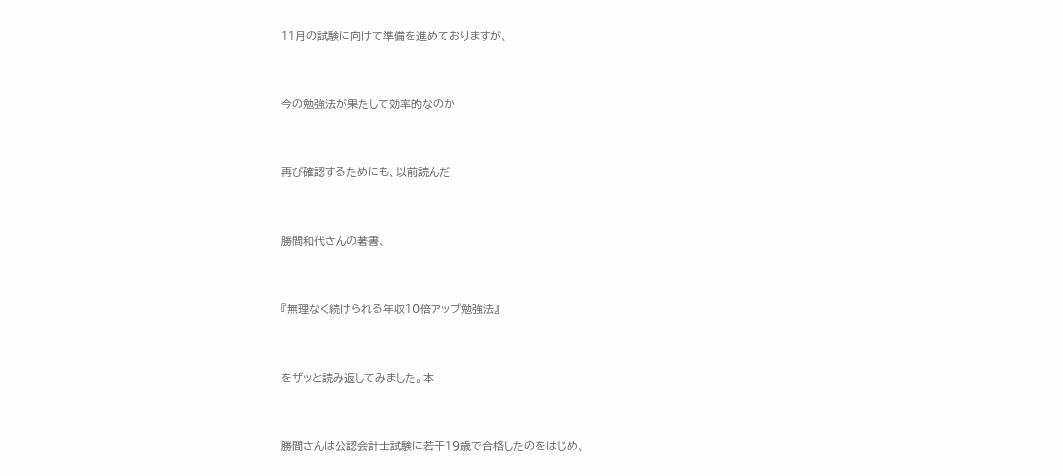11月の試験に向けて準備を進めておりますが、


今の勉強法が果たして効率的なのか


再び確認するためにも、以前読んだ


勝間和代さんの著書、


『無理なく続けられる年収10倍アップ勉強法』


をザッと読み返してみました。本


勝間さんは公認会計士試験に若干19歳で合格したのをはじめ、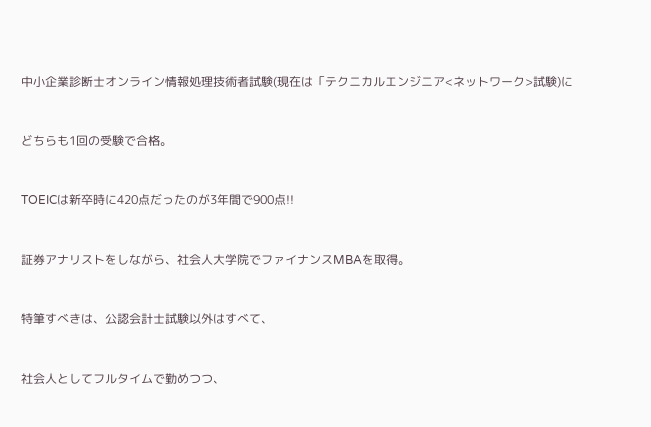中小企業診断士オンライン情報処理技術者試験(現在は「テクニカルエンジニア<ネットワーク>試験)に


どちらも1回の受験で合格。


TOEICは新卒時に420点だったのが3年間で900点!!


証券アナリストをしながら、社会人大学院でファイナンスMBAを取得。


特筆すべきは、公認会計士試験以外はすべて、


社会人としてフルタイムで勤めつつ、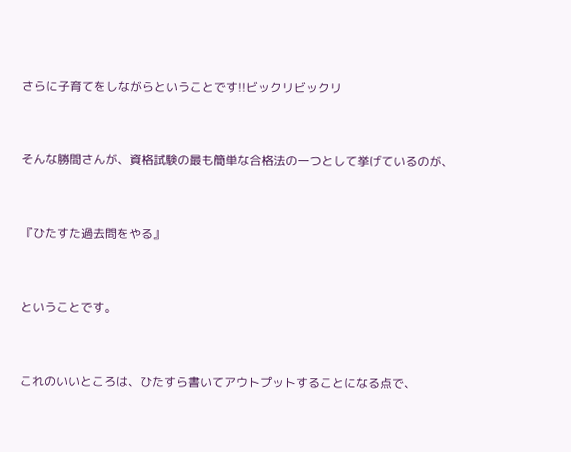さらに子育てをしながらということです!!ビックリビックリ


そんな勝間さんが、資格試験の最も簡単な合格法の一つとして挙げているのが、


『ひたすた過去問をやる』


ということです。


これのいいところは、ひたすら書いてアウトプットすることになる点で、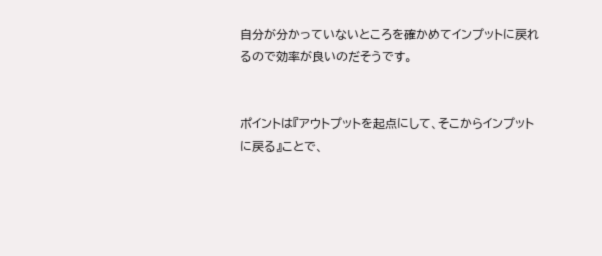自分が分かっていないところを確かめてインプットに戻れるので効率が良いのだそうです。


ポイントは『アウトプットを起点にして、そこからインプットに戻る』ことで、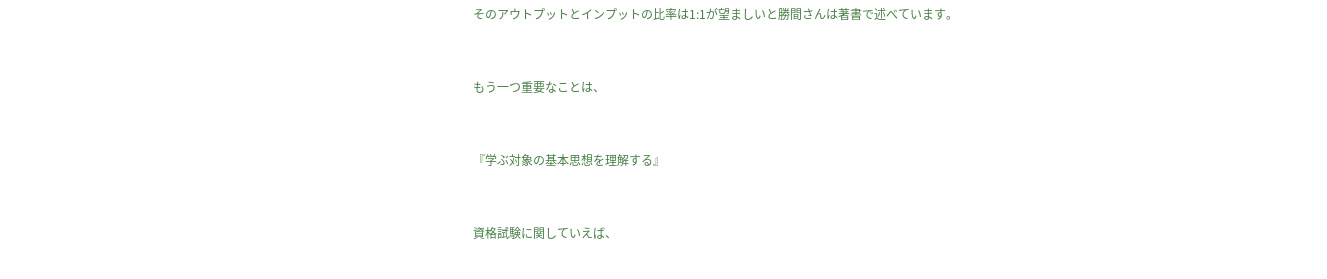そのアウトプットとインプットの比率は1:1が望ましいと勝間さんは著書で述べています。


もう一つ重要なことは、


『学ぶ対象の基本思想を理解する』


資格試験に関していえば、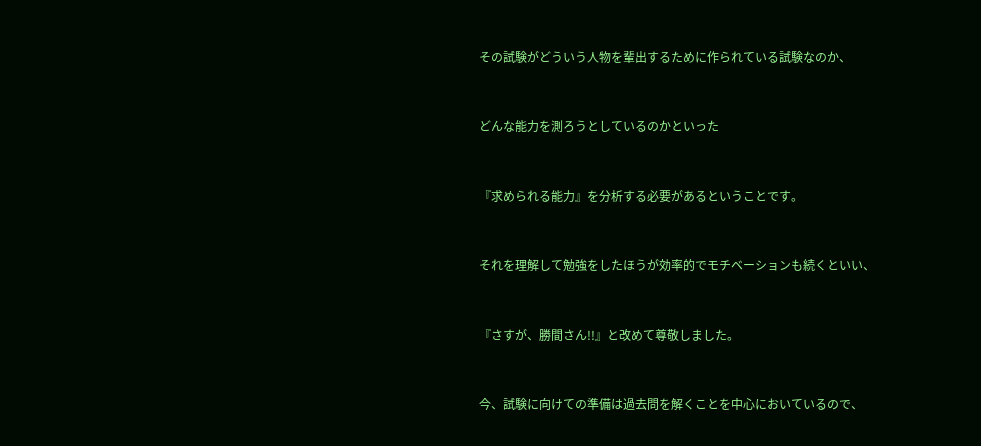その試験がどういう人物を輩出するために作られている試験なのか、


どんな能力を測ろうとしているのかといった


『求められる能力』を分析する必要があるということです。


それを理解して勉強をしたほうが効率的でモチベーションも続くといい、


『さすが、勝間さん!!』と改めて尊敬しました。


今、試験に向けての準備は過去問を解くことを中心においているので、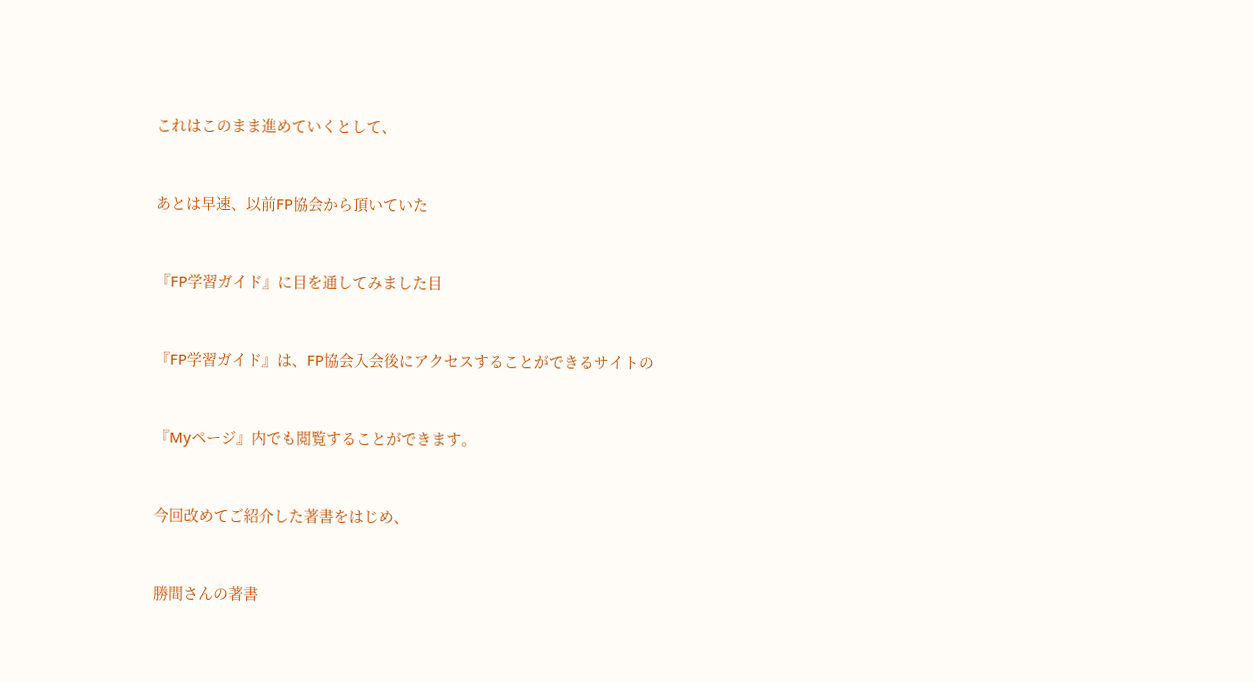これはこのまま進めていくとして、


あとは早速、以前FP協会から頂いていた


『FP学習ガイド』に目を通してみました目


『FP学習ガイド』は、FP協会入会後にアクセスすることができるサイトの


『Myページ』内でも閲覧することができます。


今回改めてご紹介した著書をはじめ、


勝間さんの著書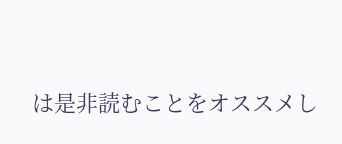は是非読むことをオススメし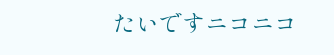たいですニコニコ